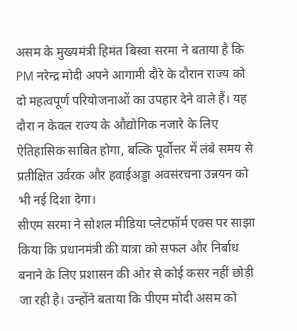असम के मुख्यमंत्री हिमंत बिस्वा सरमा ने बताया है कि PM नरेन्द्र मोदी अपने आगामी दौरे के दौरान राज्य को दो महत्वपूर्ण परियोजनाओं का उपहार देने वाले हैं। यह दौरा न केवल राज्य के औद्योगिक नजारे के लिए ऐतिहासिक साबित होगा, बल्कि पूर्वोत्तर में लंबे समय से प्रतीक्षित उर्वरक और हवाईअड्डा अवसंरचना उन्नयन को भी नई दिशा देगा।
सीएम सरमा ने सोशल मीडिया प्लेटफॉर्म एक्स पर साझा किया कि प्रधानमंत्री की यात्रा को सफल और निर्बाध बनाने के लिए प्रशासन की ओर से कोई कसर नहीं छोड़ी जा रही है। उन्होंने बताया कि पीएम मोदी असम को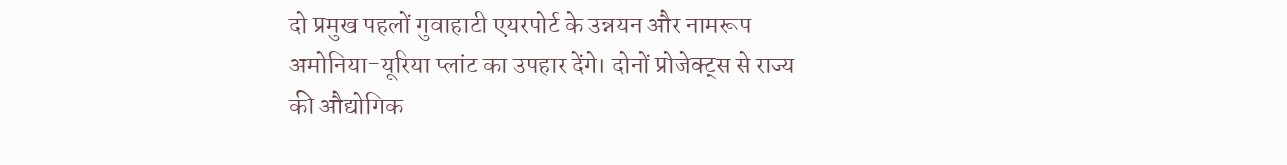दो प्रमुख पहलों गुवाहाटी एयरपोर्ट के उन्नयन और नामरूप अमोनिया-यूरिया प्लांट का उपहार देंगे। दोनों प्रोजेक्ट्स से राज्य की औद्योगिक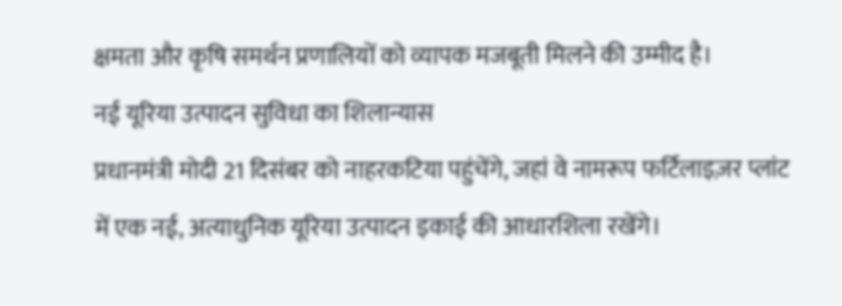क्षमता और कृषि समर्थन प्रणालियों को व्यापक मजबूती मिलने की उम्मीद है।
नई यूरिया उत्पादन सुविधा का शिलान्यास
प्रधानमंत्री मोदी 21 दिसंबर को नाहरकटिया पहुंचेंगे, जहां वे नामरूप फर्टिलाइज़र प्लांट में एक नई, अत्याधुनिक यूरिया उत्पादन इकाई की आधारशिला रखेंगे।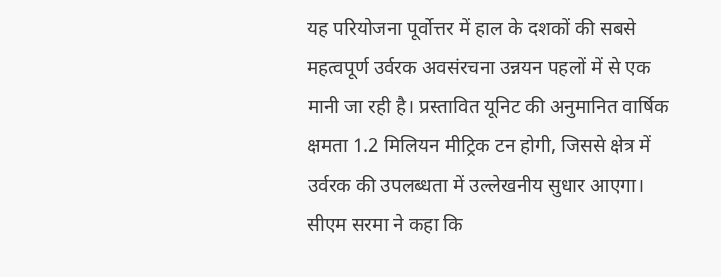यह परियोजना पूर्वोत्तर में हाल के दशकों की सबसे महत्वपूर्ण उर्वरक अवसंरचना उन्नयन पहलों में से एक मानी जा रही है। प्रस्तावित यूनिट की अनुमानित वार्षिक क्षमता 1.2 मिलियन मीट्रिक टन होगी, जिससे क्षेत्र में उर्वरक की उपलब्धता में उल्लेखनीय सुधार आएगा।
सीएम सरमा ने कहा कि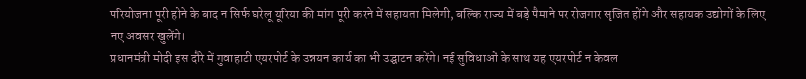परियोजना पूरी होने के बाद न सिर्फ घरेलू यूरिया की मांग पूरी करने में सहायता मिलेगी, बल्कि राज्य में बड़े पैमाने पर रोजगार सृजित होंगे और सहायक उद्योगों के लिए नए अवसर खुलेंगे।
प्रधानमंत्री मोदी इस दौरे में गुवाहाटी एयरपोर्ट के उन्नयन कार्य का भी उद्घाटन करेंगे। नई सुविधाओं के साथ यह एयरपोर्ट न केवल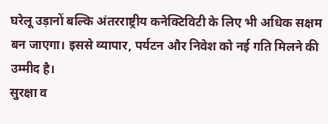घरेलू उड़ानों बल्कि अंतरराष्ट्रीय कनेक्टिविटी के लिए भी अधिक सक्षम बन जाएगा। इससे व्यापार, पर्यटन और निवेश को नई गति मिलने की उम्मीद है।
सुरक्षा व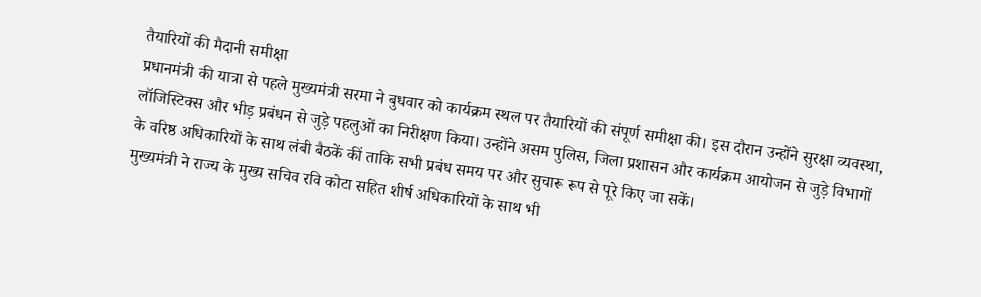तैयारियों की मैदानी समीक्षा
प्रधानमंत्री की यात्रा से पहले मुख्यमंत्री सरमा ने बुधवार को कार्यक्रम स्थल पर तैयारियों की संपूर्ण समीक्षा की। इस दौरान उन्होंने सुरक्षा व्यवस्था, लॉजिस्टिक्स और भीड़ प्रबंधन से जुड़े पहलुओं का निरीक्षण किया। उन्होंने असम पुलिस, जिला प्रशासन और कार्यक्रम आयोजन से जुड़े विभागों के वरिष्ठ अधिकारियों के साथ लंबी बैठकें कीं ताकि सभी प्रबंध समय पर और सुचारू रूप से पूरे किए जा सकें।
मुख्यमंत्री ने राज्य के मुख्य सचिव रवि कोटा सहित शीर्ष अधिकारियों के साथ भी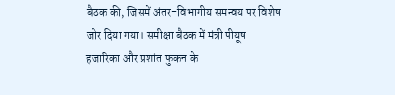बैठक की, जिसमें अंतर-विभागीय समन्वय पर विशेष जोर दिया गया। समीक्षा बैठक में मंत्री पीयूष हजारिका और प्रशांत फुकन के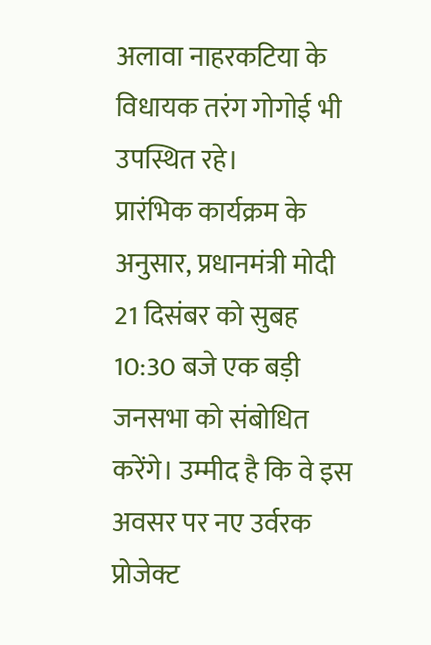अलावा नाहरकटिया के विधायक तरंग गोगोई भी उपस्थित रहे।
प्रारंभिक कार्यक्रम के अनुसार, प्रधानमंत्री मोदी 21 दिसंबर को सुबह 10:30 बजे एक बड़ी जनसभा को संबोधित करेंगे। उम्मीद है कि वे इस अवसर पर नए उर्वरक प्रोजेक्ट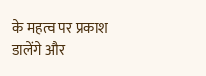के महत्व पर प्रकाश डालेंगे और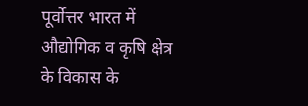पूर्वोत्तर भारत में औद्योगिक व कृषि क्षेत्र के विकास के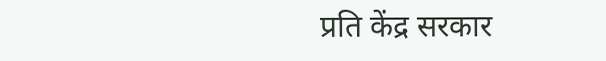प्रति केंद्र सरकार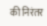की निरंतर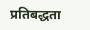प्रतिबद्धता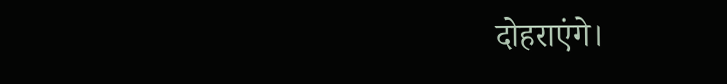दोहराएंगे।